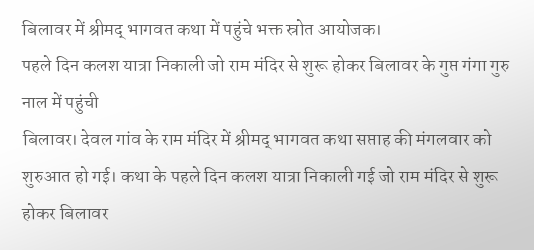बिलावर में श्रीमद् भागवत कथा में पहुंचे भक्त स्रोत आयोजक।
पहले दिन कलश यात्रा निकाली जो राम मंदिर से शुरू होकर बिलावर के गुप्त गंगा गुरु नाल में पहुंची
बिलावर। देवल गांव के राम मंदिर में श्रीमद् भागवत कथा सप्ताह की मंगलवार को शुरुआत हो गई। कथा के पहले दिन कलश यात्रा निकाली गई जो राम मंदिर से शुरू होकर बिलावर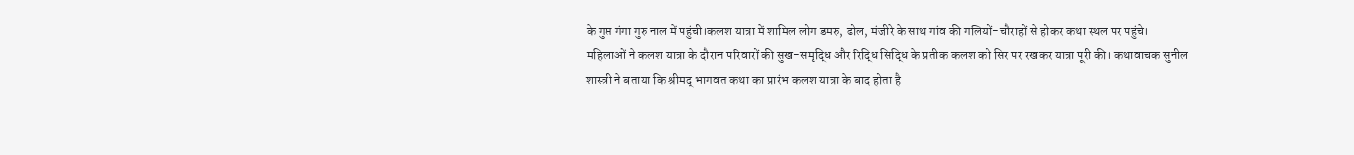के गुप्त गंगा गुरु नाल में पहुंची।कलश यात्रा में शामिल लोग डमरु, ढोल, मंजीरे के साथ गांव की गलियों-चौराहों से होकर कथा स्थल पर पहुंचे।
महिलाओं ने कलश यात्रा के दौरान परिवारों की सुख-समृद्धि और रिद्धि सिद्धि के प्रतीक कलश को सिर पर रखकर यात्रा पूरी की। कथावाचक सुनील शास्त्री ने बताया कि श्रीमद् भागवत कथा का प्रारंभ कलश यात्रा के बाद होता है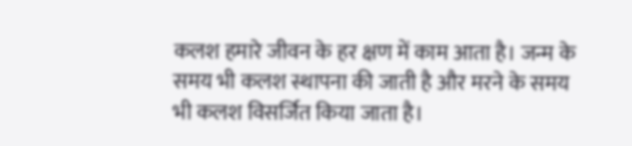कलश हमारे जीवन के हर क्षण में काम आता है। जन्म के समय भी कलश स्थापना की जाती है और मरने के समय भी कलश विसर्जित किया जाता है।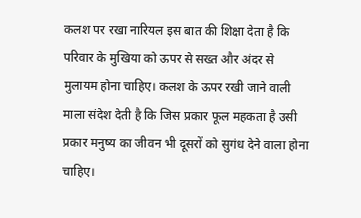कलश पर रखा नारियल इस बात की शिक्षा देता है कि परिवार के मुखिया को ऊपर से सख्त और अंदर से मुलायम होना चाहिए। कलश के ऊपर रखी जाने वाली माला संदेश देती है कि जिस प्रकार फूल महकता है उसी प्रकार मनुष्य का जीवन भी दूसरों को सुगंध देने वाला होना चाहिए।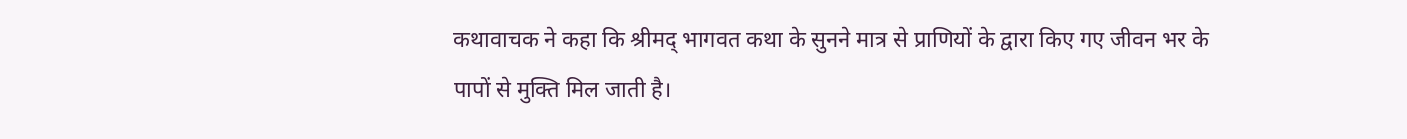कथावाचक ने कहा कि श्रीमद् भागवत कथा के सुनने मात्र से प्राणियों के द्वारा किए गए जीवन भर के पापों से मुक्ति मिल जाती है।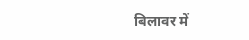बिलावर में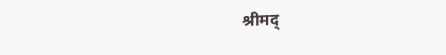श्रीमद्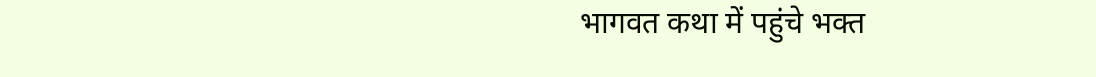भागवत कथा में पहुंचे भक्त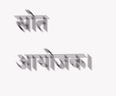स्रोत आयोजक।